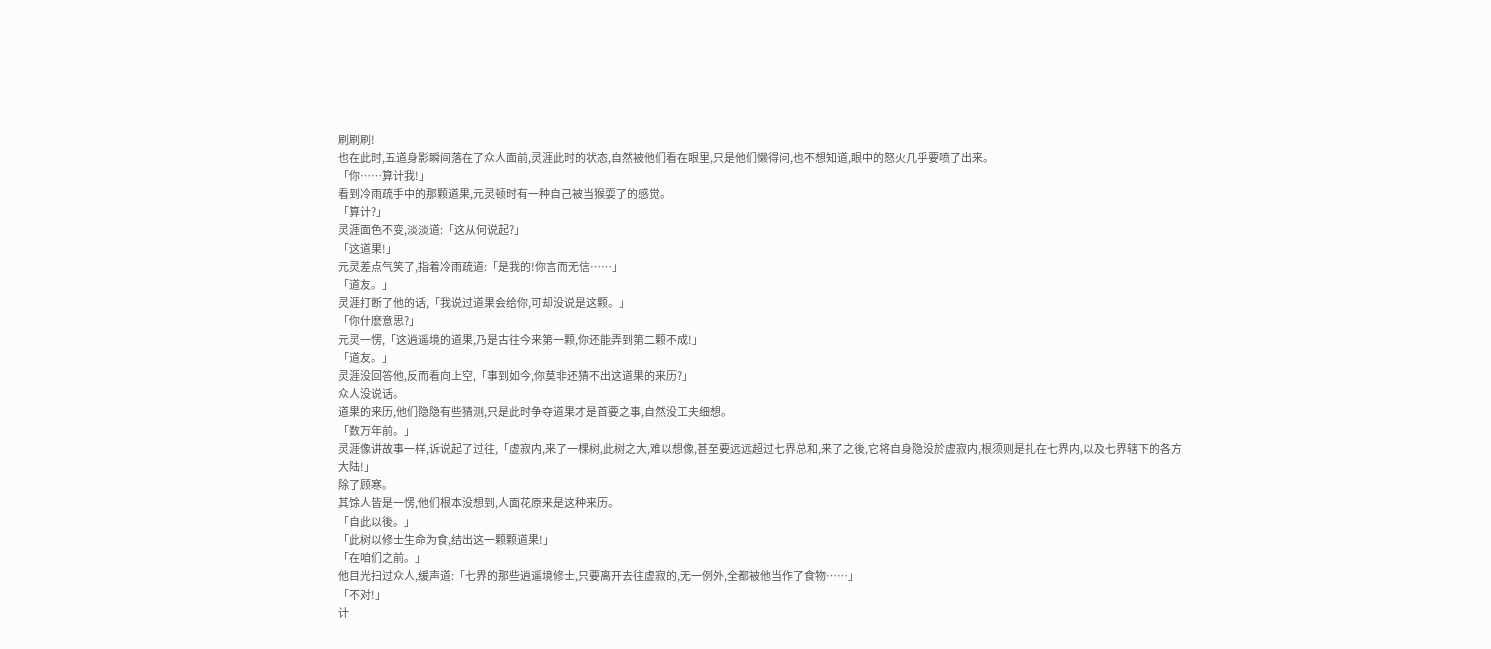刷刷刷!
也在此时,五道身影瞬间落在了众人面前,灵涯此时的状态,自然被他们看在眼里,只是他们懒得问,也不想知道,眼中的怒火几乎要喷了出来。
「你……算计我!」
看到冷雨疏手中的那颗道果,元灵顿时有一种自己被当猴耍了的感觉。
「算计?」
灵涯面色不变,淡淡道:「这从何说起?」
「这道果!」
元灵差点气笑了,指着冷雨疏道:「是我的!你言而无信……」
「道友。」
灵涯打断了他的话,「我说过道果会给你,可却没说是这颗。」
「你什麽意思?」
元灵一愣,「这逍遥境的道果,乃是古往今来第一颗,你还能弄到第二颗不成!」
「道友。」
灵涯没回答他,反而看向上空,「事到如今,你莫非还猜不出这道果的来历?」
众人没说话。
道果的来历,他们隐隐有些猜测,只是此时争夺道果才是首要之事,自然没工夫细想。
「数万年前。」
灵涯像讲故事一样,诉说起了过往,「虚寂内,来了一棵树,此树之大,难以想像,甚至要远远超过七界总和,来了之後,它将自身隐没於虚寂内,根须则是扎在七界内,以及七界辖下的各方大陆!」
除了顾寒。
其馀人皆是一愣,他们根本没想到,人面花原来是这种来历。
「自此以後。」
「此树以修士生命为食,结出这一颗颗道果!」
「在咱们之前。」
他目光扫过众人,缓声道:「七界的那些逍遥境修士,只要离开去往虚寂的,无一例外,全都被他当作了食物……」
「不对!」
计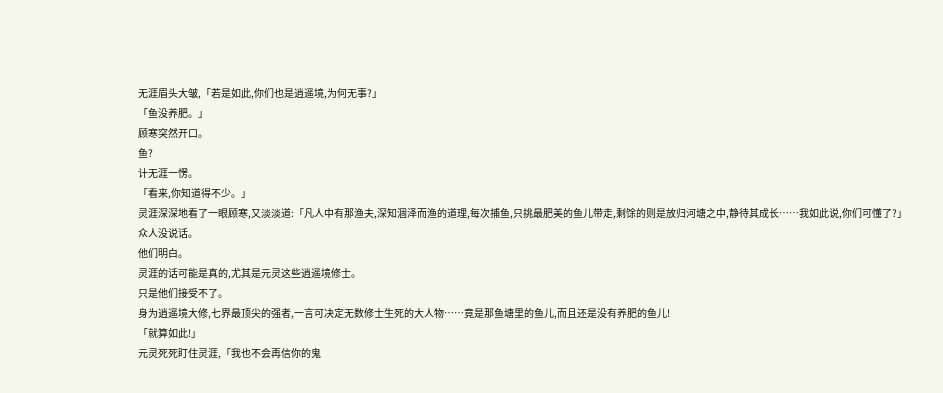无涯眉头大皱,「若是如此,你们也是逍遥境,为何无事?」
「鱼没养肥。」
顾寒突然开口。
鱼?
计无涯一愣。
「看来,你知道得不少。」
灵涯深深地看了一眼顾寒,又淡淡道:「凡人中有那渔夫,深知涸泽而渔的道理,每次捕鱼,只挑最肥美的鱼儿带走,剩馀的则是放归河塘之中,静待其成长……我如此说,你们可懂了?」
众人没说话。
他们明白。
灵涯的话可能是真的,尤其是元灵这些逍遥境修士。
只是他们接受不了。
身为逍遥境大修,七界最顶尖的强者,一言可决定无数修士生死的大人物……竟是那鱼塘里的鱼儿,而且还是没有养肥的鱼儿!
「就算如此!」
元灵死死盯住灵涯,「我也不会再信你的鬼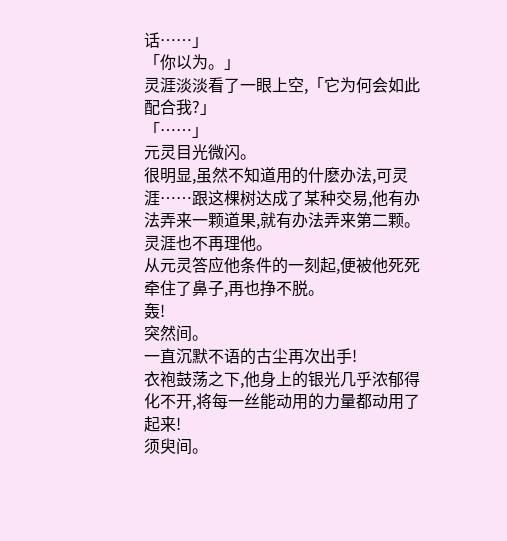话……」
「你以为。」
灵涯淡淡看了一眼上空,「它为何会如此配合我?」
「……」
元灵目光微闪。
很明显,虽然不知道用的什麽办法,可灵涯……跟这棵树达成了某种交易,他有办法弄来一颗道果,就有办法弄来第二颗。
灵涯也不再理他。
从元灵答应他条件的一刻起,便被他死死牵住了鼻子,再也挣不脱。
轰!
突然间。
一直沉默不语的古尘再次出手!
衣袍鼓荡之下,他身上的银光几乎浓郁得化不开,将每一丝能动用的力量都动用了起来!
须臾间。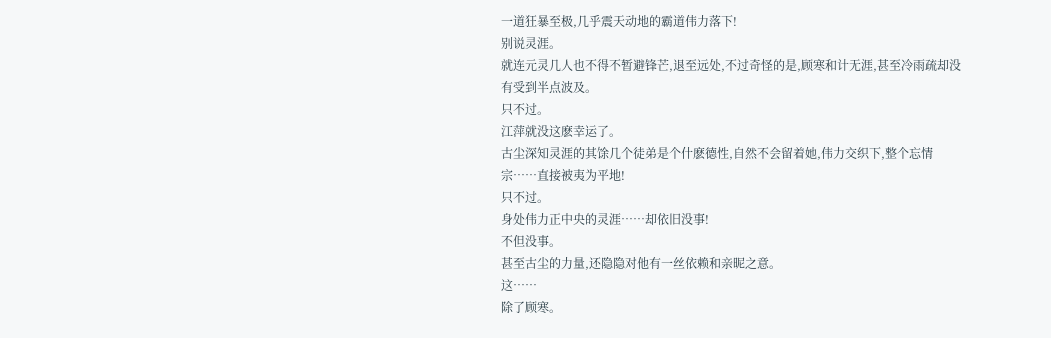一道狂暴至极,几乎震天动地的霸道伟力落下!
别说灵涯。
就连元灵几人也不得不暂避锋芒,退至远处,不过奇怪的是,顾寒和计无涯,甚至冷雨疏却没有受到半点波及。
只不过。
江萍就没这麽幸运了。
古尘深知灵涯的其馀几个徒弟是个什麽德性,自然不会留着她,伟力交织下,整个忘情宗……直接被夷为平地!
只不过。
身处伟力正中央的灵涯……却依旧没事!
不但没事。
甚至古尘的力量,还隐隐对他有一丝依赖和亲昵之意。
这……
除了顾寒。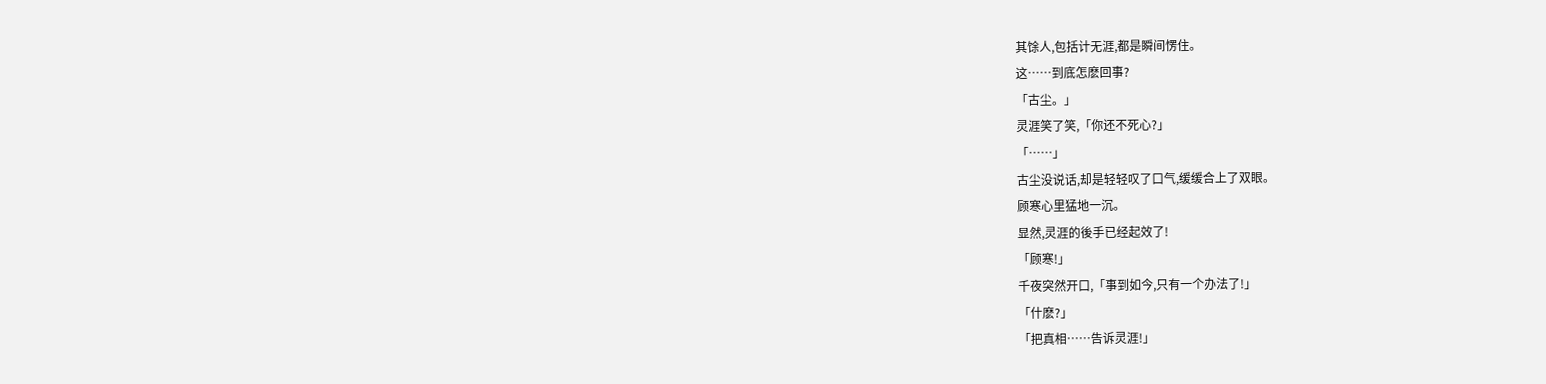其馀人,包括计无涯,都是瞬间愣住。
这……到底怎麽回事?
「古尘。」
灵涯笑了笑,「你还不死心?」
「……」
古尘没说话,却是轻轻叹了口气,缓缓合上了双眼。
顾寒心里猛地一沉。
显然,灵涯的後手已经起效了!
「顾寒!」
千夜突然开口,「事到如今,只有一个办法了!」
「什麽?」
「把真相……告诉灵涯!」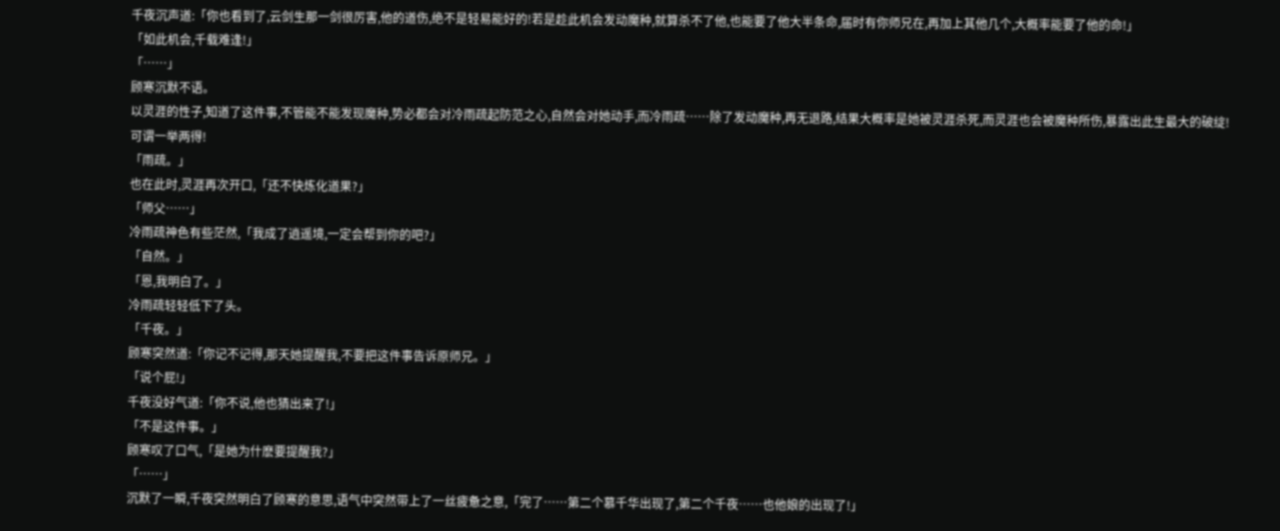千夜沉声道:「你也看到了,云剑生那一剑很厉害,他的道伤,绝不是轻易能好的!若是趁此机会发动魔种,就算杀不了他,也能要了他大半条命,届时有你师兄在,再加上其他几个,大概率能要了他的命!」
「如此机会,千载难逢!」
「……」
顾寒沉默不语。
以灵涯的性子,知道了这件事,不管能不能发现魔种,势必都会对冷雨疏起防范之心,自然会对她动手,而冷雨疏……除了发动魔种,再无退路,结果大概率是她被灵涯杀死,而灵涯也会被魔种所伤,暴露出此生最大的破绽!
可谓一举两得!
「雨疏。」
也在此时,灵涯再次开口,「还不快炼化道果?」
「师父……」
冷雨疏神色有些茫然,「我成了逍遥境,一定会帮到你的吧?」
「自然。」
「恩,我明白了。」
冷雨疏轻轻低下了头。
「千夜。」
顾寒突然道:「你记不记得,那天她提醒我,不要把这件事告诉原师兄。」
「说个屁!」
千夜没好气道:「你不说,他也猜出来了!」
「不是这件事。」
顾寒叹了口气,「是她为什麽要提醒我?」
「……」
沉默了一瞬,千夜突然明白了顾寒的意思,语气中突然带上了一丝疲惫之意,「完了……第二个慕千华出现了,第二个千夜……也他娘的出现了!」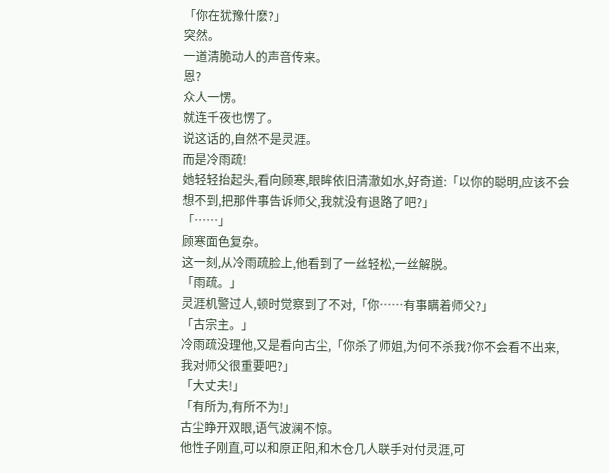「你在犹豫什麽?」
突然。
一道清脆动人的声音传来。
恩?
众人一愣。
就连千夜也愣了。
说这话的,自然不是灵涯。
而是冷雨疏!
她轻轻抬起头,看向顾寒,眼眸依旧清澈如水,好奇道:「以你的聪明,应该不会想不到,把那件事告诉师父,我就没有退路了吧?」
「……」
顾寒面色复杂。
这一刻,从冷雨疏脸上,他看到了一丝轻松,一丝解脱。
「雨疏。」
灵涯机警过人,顿时觉察到了不对,「你……有事瞒着师父?」
「古宗主。」
冷雨疏没理他,又是看向古尘,「你杀了师姐,为何不杀我?你不会看不出来,我对师父很重要吧?」
「大丈夫!」
「有所为,有所不为!」
古尘睁开双眼,语气波澜不惊。
他性子刚直,可以和原正阳,和木仓几人联手对付灵涯,可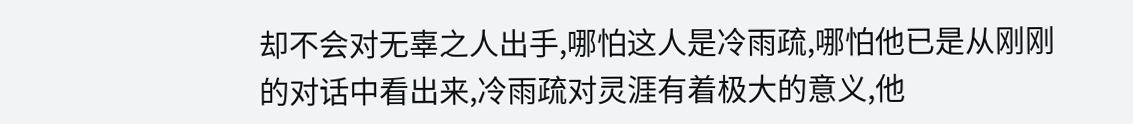却不会对无辜之人出手,哪怕这人是冷雨疏,哪怕他已是从刚刚的对话中看出来,冷雨疏对灵涯有着极大的意义,他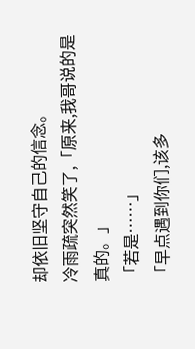却依旧坚守自己的信念。
冷雨疏突然笑了,「原来,我哥说的是真的。」
「若是……」
「早点遇到你们,该多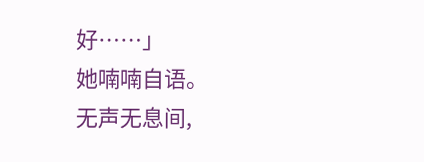好……」
她喃喃自语。
无声无息间,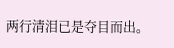两行清泪已是夺目而出。